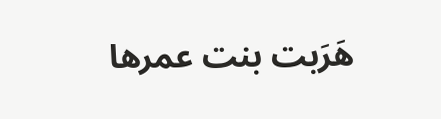هَرَبت بنت عمرها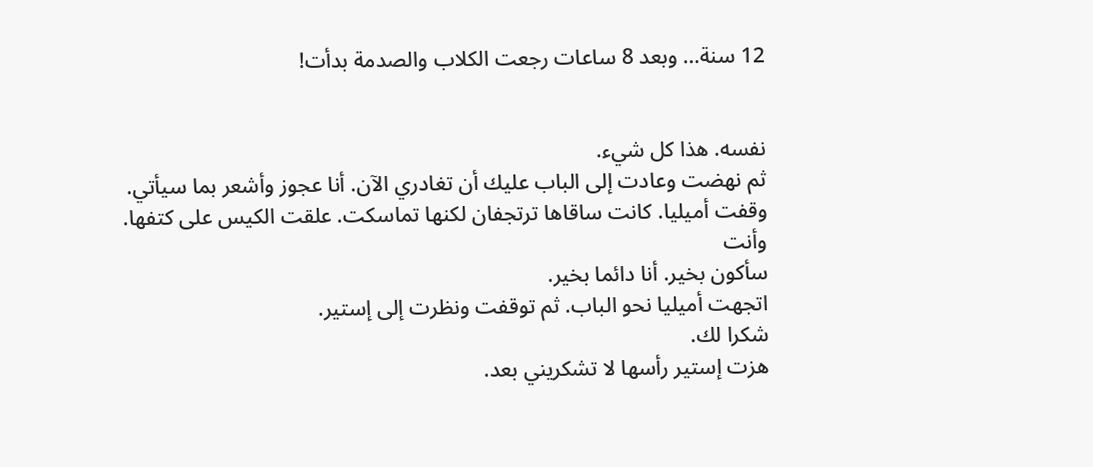12 سنة… وبعد 8 ساعات رجعت الكلاب والصدمة بدأت!


نفسه. هذا كل شيء.
ثم نهضت وعادت إلى الباب عليك أن تغادري الآن. أنا عجوز وأشعر بما سيأتي.
وقفت أميليا. كانت ساقاها ترتجفان لكنها تماسكت. علقت الكيس على كتفها.
وأنت
سأكون بخير. أنا دائما بخير.
اتجهت أميليا نحو الباب. ثم توقفت ونظرت إلى إستير.
شكرا لك.
هزت إستير رأسها لا تشكريني بعد.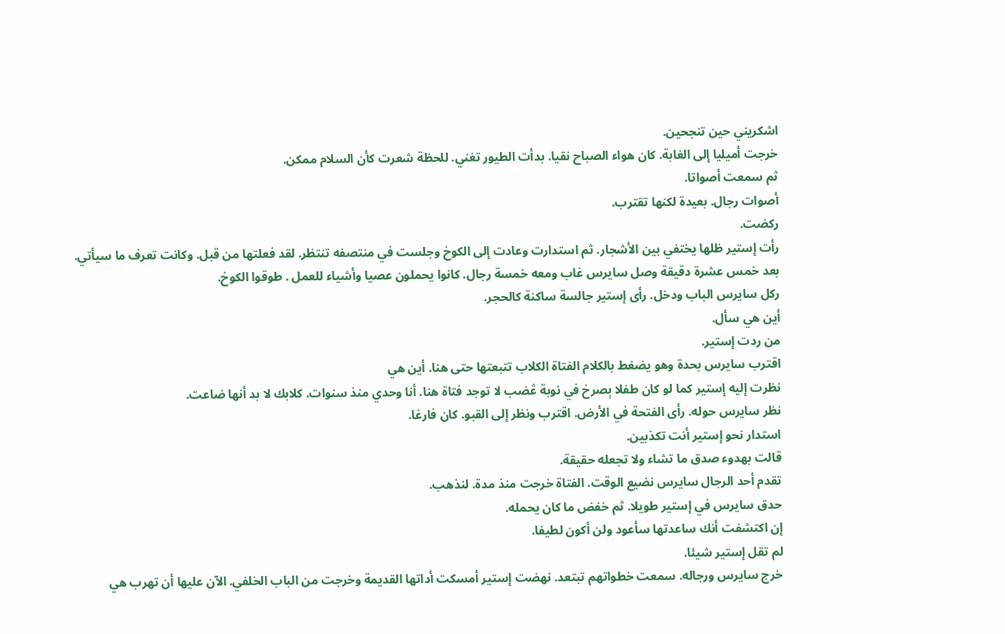اشكريني حين تنجحين.
خرجت أميليا إلى الغابة. كان هواء الصباح نقيا. بدأت الطيور تغني. للحظة شعرت كأن السلام ممكن.
ثم سمعت أصواتا.
أصوات رجال. بعيدة لكنها تقترب.
ركضت.
رأت إستير ظلها يختفي بين الأشجار. ثم استدارت وعادت إلى الكوخ وجلست في منتصفه تنتظر. لقد فعلتها من قبل. وكانت تعرف ما سيأتي.
بعد خمس عشرة دقيقة وصل سايرس غاب ومعه خمسة رجال. كانوا يحملون عصيا وأشياء للعمل . طوقوا الكوخ.
ركل سايرس الباب ودخل. رأى إستير جالسة ساكنة كالحجر.
أين هي سأل.
من ردت إستير.
اقترب سايرس بحدة وهو يضغط بالكلام الفتاة الكلاب تتبعتها حتى هنا. أين هي
نظرت إليه إستير كما لو كان طفلا ېصرخ في نوبة ڠضب لا توجد فتاة هنا. أنا وحدي منذ سنوات. كلابك لا بد أنها ضاعت.
نظر سايرس حوله. رأى الفتحة في الأرض. اقترب ونظر إلى القبو. كان فارغا.
استدار نحو إستير أنت تكذبين.
قالت بهدوء صدق ما تشاء ولا تجعله حقيقة.
تقدم أحد الرجال سايرس نضيع الوقت. الفتاة خرجت منذ مدة. لنذهب.
حدق سايرس في إستير طويلا. ثم خفض ما كان يحمله.
إن اكتشفت أنك ساعدتها سأعود ولن أكون لطيفا.
لم تقل إستير شيئا.
خرج سايرس ورجاله. سمعت خطواتهم تبتعد. نهضت إستير أمسكت أداتها القديمة وخرجت من الباب الخلفي. الآن عليها أن تهرب هي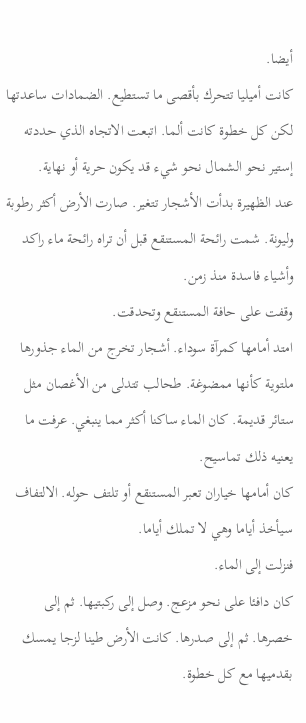أيضا.
كانت أميليا تتحرك بأقصى ما تستطيع. الضمادات ساعدتها لكن كل خطوة كانت ألما. اتبعت الاتجاه الذي حددته إستير نحو الشمال نحو شيء قد يكون حرية أو نهاية.
عند الظهيرة بدأت الأشجار تتغير. صارت الأرض أكثر رطوبة وليونة. شمت رائحة المستنقع قبل أن تراه رائحة ماء راكد وأشياء فاسدة منذ زمن.
وقفت على حافة المستنقع وتحدقت.
امتد أمامها كمرآة سوداء. أشجار تخرج من الماء جذورها ملتوية كأنها ممضوغة. طحالب تتدلى من الأغصان مثل ستائر قديمة. كان الماء ساكنا أكثر مما ينبغي. عرفت ما يعنيه ذلك تماسيح.
كان أمامها خياران تعبر المستنقع أو تلتف حوله. الالتفاف سيأخذ أياما وهي لا تملك أياما.
فنزلت إلى الماء.
كان دافئا على نحو مزعج. وصل إلى ركبتيها. ثم إلى خصرها. ثم إلى صدرها. كانت الأرض طينا لزجا يمسك بقدميها مع كل خطوة.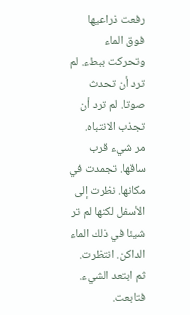رفعت ذراعيها فوق الماء وتحركت ببطء. لم ترد أن تحدث صوتا. لم ترد أن تجذب الانتباه.
مر شيء قرب ساقها. تجمدت في مكانها. نظرت إلى الأسفل لكنها لم تر شيئا في ذلك الماء الداكن. انتظرت. ثم ابتعد الشيء. فتابعت.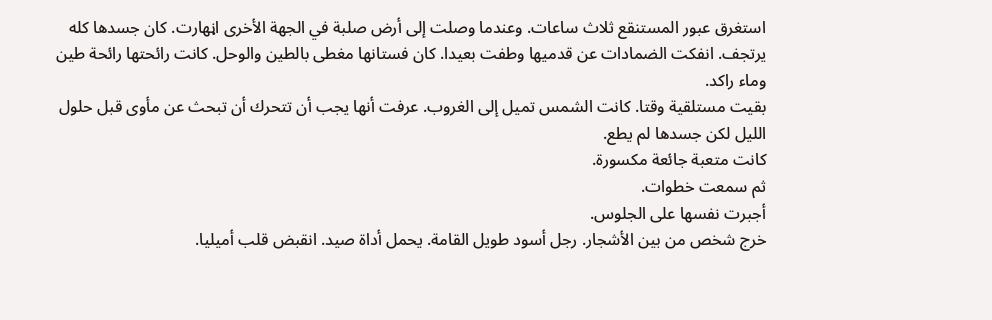استغرق عبور المستنقع ثلاث ساعات. وعندما وصلت إلى أرض صلبة في الجهة الأخرى اڼهارت. كان جسدها كله يرتجف. انفكت الضمادات عن قدميها وطفت بعيدا. كان فستانها مغطى بالطين والوحل. كانت رائحتها رائحة طين وماء راكد.
بقيت مستلقية وقتا. كانت الشمس تميل إلى الغروب. عرفت أنها يجب أن تتحرك أن تبحث عن مأوى قبل حلول الليل لكن جسدها لم يطع.
كانت متعبة جائعة مکسورة.
ثم سمعت خطوات.
أجبرت نفسها على الجلوس.
خرج شخص من بين الأشجار. رجل أسود طويل القامة. يحمل أداة صيد. انقبض قلب أميليا.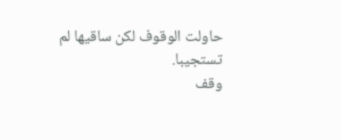حاولت الوقوف لكن ساقيها لم تستجيبا.
وقف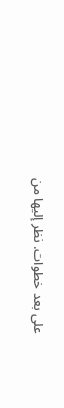على بعد خطوات. نظر إليها من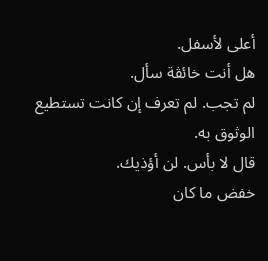أعلى لأسفل.
هل أنت خائڤة سأل.
لم تجب. لم تعرف إن كانت تستطيع الوثوق به.
قال لا بأس. لن أؤذيك.
خفض ما كان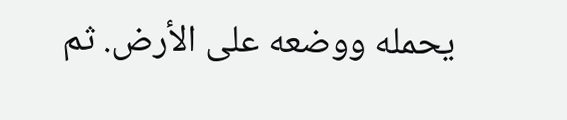يحمله ووضعه على الأرض. ثم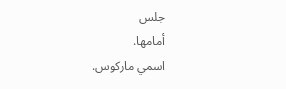جلس
أمامها.
اسمي ماركوس.